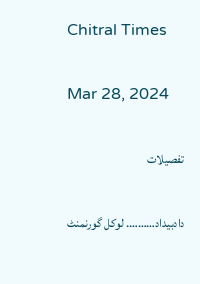Chitral Times

Mar 28, 2024

تفصيلات

دادبیداد………. لوکل گورنمنٹ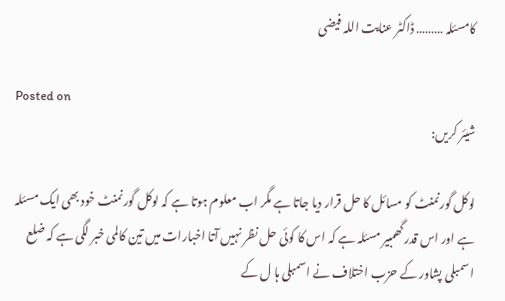کامسئلہ ……… ڈاکٹر عنایت اللہ فیضی

Posted on
شیئر کریں:

لوکل گورنمنٹ کو مسائل کا حل قرار دیا جاتا ہے مگر اب معلوم ہوتا ہے کہ لوکل گورنمنٹ خود بھی ایک مسئلہ ہے اور اس قدر گھمبیر مسئلہ ہے کہ اس کا کوئی حل نظر نہیں آتا اخبارات میں تین کالمی خبر لگی ہے کہ ضلع اسمبلی پشاور کے حزب اختلاف نے اسمبلی ہا ل کے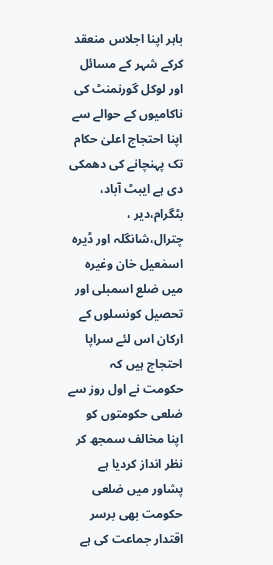باہر اپنا اجلاس منعقد کرکے شہر کے مسائل اور لوکل گورنمنٹ کی ناکامیوں کے حوالے سے اپنا احتجاج اعلیٰ حکام تک پہنچانے کی دھمکی دی ہے ایبٹ آباد، بٹگرام،دیر ، چترال،شانگلہ اور ڈیرہ اسمٰعیل خان وغیرہ میں ضلع اسمبلی اور تحصیل کونسلوں کے ارکان اس لئے سراپا احتجاج ہیں کہ حکومت نے اول روز سے ضلعی حکومتوں کو اپنا مخالف سمجھ کر نظر انداز کردیا ہے پشاور میں ضلعی حکومت بھی برسر اقتدار جماعت کی ہے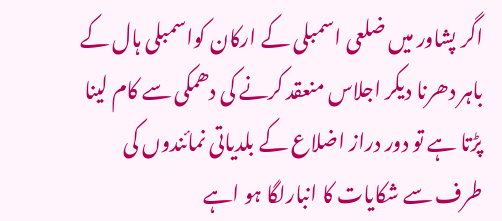اگر پشاور میں ضلعی اسمبلی کے ارکان کواسمبلی ہال کے باہر دھرنا دیکر اجلاس منعقد کرنے کی دھمکی سے کام لینا پڑتا ہے تو دور دراز اضلاع کے بلدیاتی نمائندوں کی طرف سے شکایات کا انبارلگا ہو اہے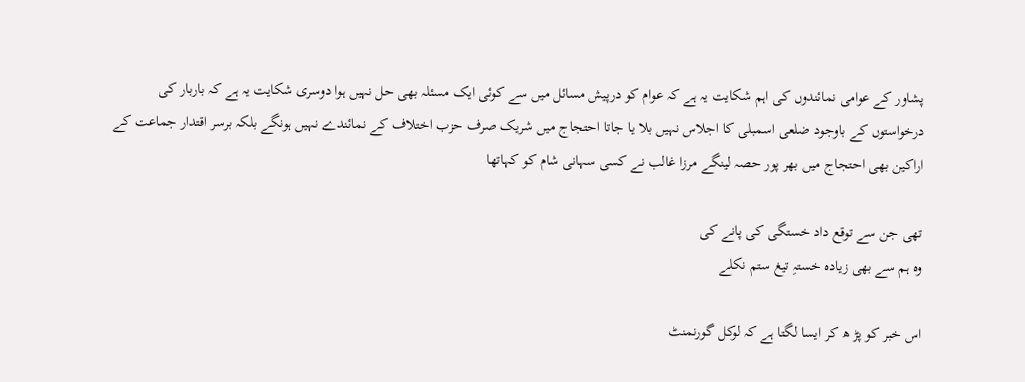پشاور کے عوامی نمائندوں کی اہم شکایت یہ ہے کہ عوام کو درپیش مسائل میں سے کوئی ایک مسئلہ بھی حل نہیں ہوا دوسری شکایت یہ ہے کہ باربار کی درخواستوں کے باوجود ضلعی اسمبلی کا اجلاس نہیں بلا یا جاتا احتجاج میں شریک صرف حزب اختلاف کے نمائندے نہیں ہونگے بلکہ برسر اقتدار جماعت کے اراکین بھی احتجاج میں بھر پور حصہ لینگے مرزا غالب نے کسی سہانی شام کو کہاتھا

تھی جن سے توقع داد خستگی کی پانے کی
وہ ہم سے بھی زیادہ خستہِ تیغ ستم نکلے

اس خبر کو پڑ ھ کر ایسا لگتا ہے کہ لوکل گورنمنٹ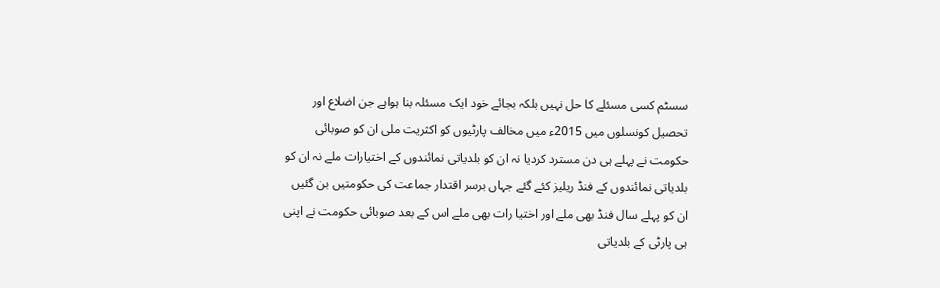سسٹم کسی مسئلے کا حل نہیں بلکہ بجائے خود ایک مسئلہ بنا ہواہے جن اضلاع اور تحصیل کونسلوں میں 2015ء میں مخالف پارٹیوں کو اکثریت ملی ان کو صوبائی حکومت نے پہلے ہی دن مسترد کردیا نہ ان کو بلدیاتی نمائندوں کے اختیارات ملے نہ ان کو بلدیاتی نمائندوں کے فنڈ ریلیز کئے گئے جہاں برسر اقتدار جماعت کی حکومتیں بن گئیں ان کو پہلے سال فنڈ بھی ملے اور اختیا رات بھی ملے اس کے بعد صوبائی حکومت نے اپنی ہی پارٹی کے بلدیاتی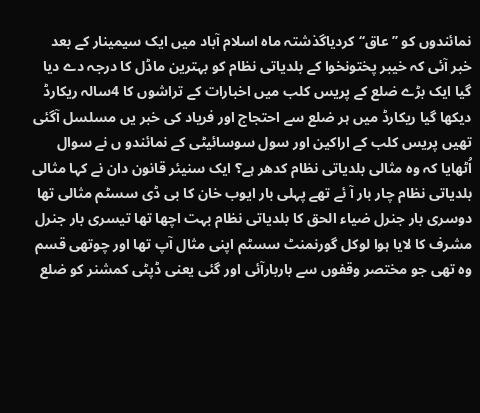نمائندوں کو ’’عاق‘‘کردیاگذشتہ ماہ اسلام آباد میں ایک سیمینار کے بعد خبر آئی کہ خیبر پختونخوا کے بلدیاتی نظام کو بہترین ماڈل کا درجہ دے دیا گیا ایک بڑے ضلع کے پریس کلب میں اخبارات کے تراشوں کا 4سالہ ریکارڈ دیکھا گیا ریکارڈ میں ہر ضلع سے احتجاج اور فریاد کی خبر یں مسلسل آگئی تھیں پریس کلب کے اراکین اور سول سوسائیٹی کے نمائندو ں نے سوال اُٹھایا کہ وہ مثالی بلدیاتی نظام کدھر ہے؟ ایک سنیئر قانون دان نے کہا مثالی بلدیاتی نظام چار بار آ ئے تھے پہلی بار ایوب خان کا بی ڈی سسٹم مثالی تھا دوسری بار جنرل ضیاء الحق کا بلدیاتی نظام بہت اچھا تھا تیسری بار جنرل مشرف کا لایا ہوا لوکل گورنمنٹ سسٹم اپنی مثال آپ تھا اور چوتھی قسم وہ تھی جو مختصر وقفوں سے باربارآئی اور گئی یعنی ڈپٹی کمشنر کو ضلع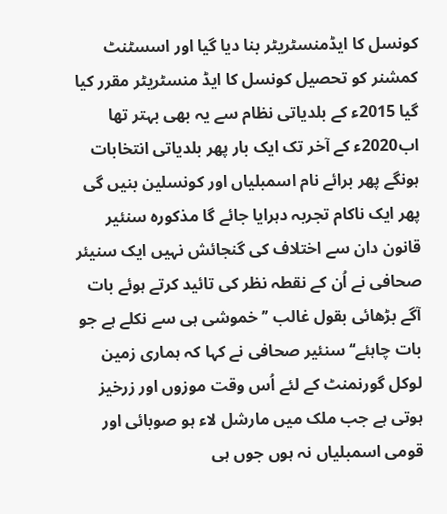کونسل کا ایڈمنسٹریٹر بنا دیا گیا اور اسسٹنٹ کمشنر کو تحصیل کونسل کا ایڈ منسٹریٹر مقرر کیا گیا 2015ء کے بلدیاتی نظام سے یہ بھی بہتر تھا اب2020ء کے آخر تک ایک بار پھر بلدیاتی انتخابات ہونگے پھر برائے نام اسمبلیاں اور کونسلین بنیں گی پھر ایک ناکام تجربہ دہرایا جائے گا مذکورہ سنئیر قانون دان سے اختلاف کی گنجائش نہیں ایک سنیئر صحافی نے اُن کے نقطہ نظر کی تائید کرتے ہوئے بات آگے بڑھائی بقول غالب ’’خموشی ہی سے نکلے ہے جو بات چاہئے‘‘ سنئیر صحافی نے کہا کہ ہماری زمین لوکل گورنمنٹ کے لئے اُس وقت موزوں اور زرخیز ہوتی ہے جب ملک میں مارشل لاء ہو صوبائی اور قومی اسمبلیاں نہ ہوں جوں ہی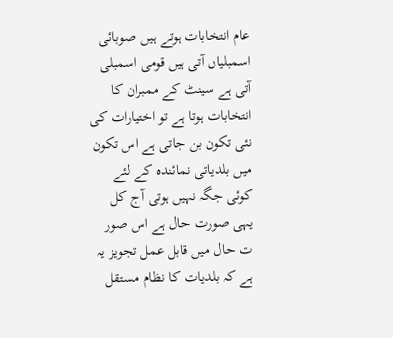عام انتخابات ہوتے ہیں صوبائی اسمبلیاں آتی ہیں قومی اسمبلی آتی ہے سینٹ کے ممبران کا انتخابات ہوتا ہے تو اختیارات کی نئی تکون بن جاتی ہے اس تکون میں بلدیاتی نمائندہ کے لئے کوئی جگہ نہیں ہوتی آج کل یہی صورت حال ہے اس صور ت حال میں قابل عمل تجویز یہ ہے کہ بلدیات کا نظام مستقل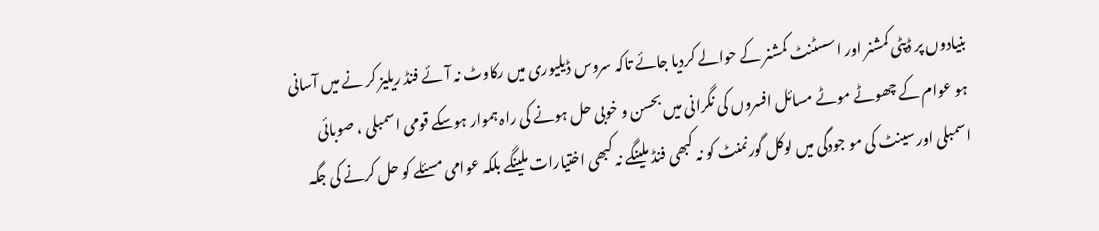بنیادوں پر ڈپٹی کمشنر اور اسسٹنٹ کمشنر کے حوالے کردیا جائے تاکہ سروس ڈیلیوری میں رکاوٹ نہ آئے فنڈ ریلیز کر نے میں آسانی ہو عوام کے چھوٹے موٹے مسائل افسروں کی نگرانی میں بحسن و خوبی حل ہونے کی راہ ہموار ہوسکے قومی اسمبلی ، صوبائی اسمبلی اور سینٹ کی مو جودگی میں لوکل گورنمنٹ کو نہ کبھی فنڈ ملینگے نہ کبھی اختیارات ملینگے بلکہ عوامی مسئلے کو حل کرنے کی جگہ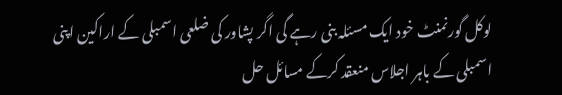لوکل گورنمنٹ خود ایک مسئلہ بنی رہے گی اگر پشاور کی ضلعی اسمبلی کے اراکین اپنی اسمبلی کے باہر اجلاس منعقد کرکے مسائل حل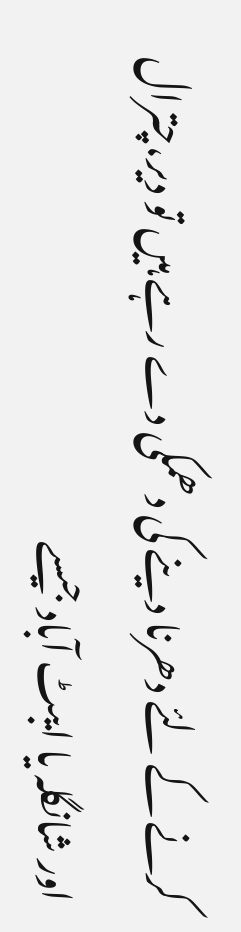کرنے کے لئے دھرنا دینے کی دھمکی دے رہے ہیں تو دیر،چترال اور شانگلہ یا ایبٹ آباد جیسے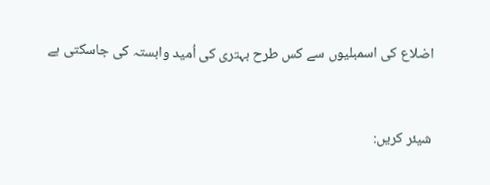اضلاع کی اسمبلیوں سے کس طرح بہتری کی اُمید وابستہ کی جاسکتی ہے


شیئر کریں: